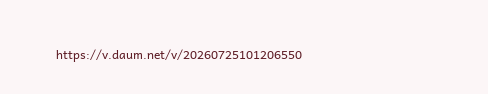https://v.daum.net/v/20260725101206550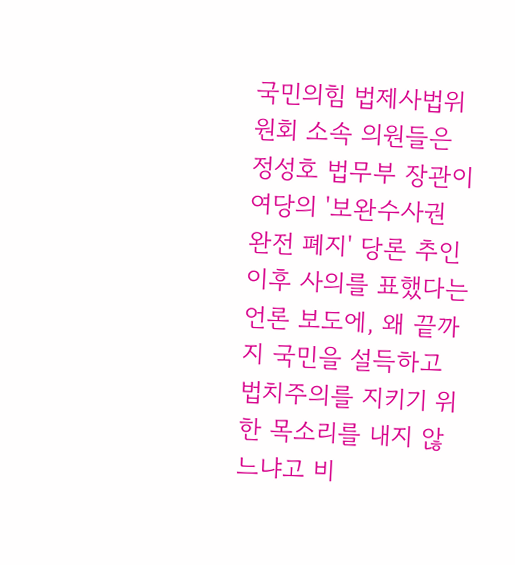국민의힘 법제사법위원회 소속 의원들은 정성호 법무부 장관이 여당의 '보완수사권 완전 폐지' 당론 추인 이후 사의를 표했다는 언론 보도에, 왜 끝까지 국민을 설득하고 법치주의를 지키기 위한 목소리를 내지 않느냐고 비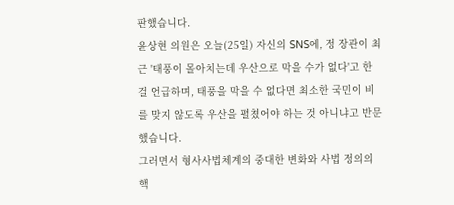판했습니다.
윤상현 의원은 오늘(25일) 자신의 SNS에, 정 장관이 최근 '태풍이 몰아치는데 우산으로 막을 수가 없다'고 한 걸 언급하며, 태풍을 막을 수 없다면 최소한 국민이 비를 맞지 않도록 우산을 펼쳤어야 하는 것 아니냐고 반문했습니다.
그러면서 형사사법체계의 중대한 변화와 사법 정의의 핵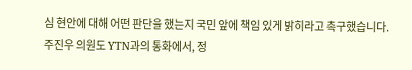심 현안에 대해 어떤 판단을 했는지 국민 앞에 책임 있게 밝히라고 촉구했습니다.
주진우 의원도 YTN과의 통화에서, 정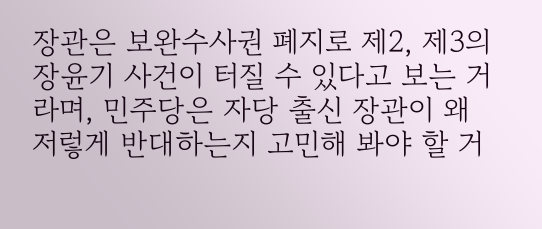장관은 보완수사권 폐지로 제2, 제3의 장윤기 사건이 터질 수 있다고 보는 거라며, 민주당은 자당 출신 장관이 왜 저렇게 반대하는지 고민해 봐야 할 거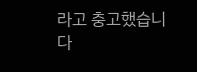라고 충고했습니다